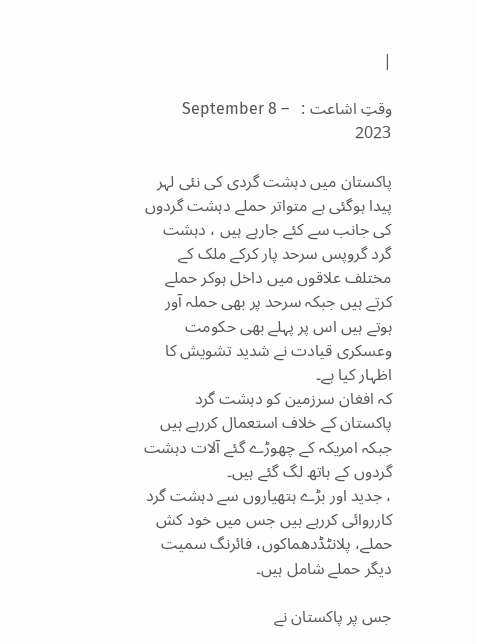|

وقتِ اشاعت :   September 8 – 2023

پاکستان میں دہشت گردی کی نئی لہر پیدا ہوگئی ہے متواتر حملے دہشت گردوں کی جانب سے کئے جارہے ہیں ، دہشت گرد گروپس سرحد پار کرکے ملک کے مختلف علاقوں میں داخل ہوکر حملے کرتے ہیں جبکہ سرحد پر بھی حملہ آور ہوتے ہیں اس پر پہلے بھی حکومت وعسکری قیادت نے شدید تشویش کا اظہار کیا ہے۔
کہ افغان سرزمین کو دہشت گرد پاکستان کے خلاف استعمال کررہے ہیں جبکہ امریکہ کے چھوڑے گئے آلات دہشت گردوں کے ہاتھ لگ گئے ہیں۔
، جدید اور بڑے ہتھیاروں سے دہشت گرد کارروائی کررہے ہیں جس میں خود کش حملے، پلانٹڈدھماکوں، فائرنگ سمیت دیگر حملے شامل ہیں۔

جس پر پاکستان نے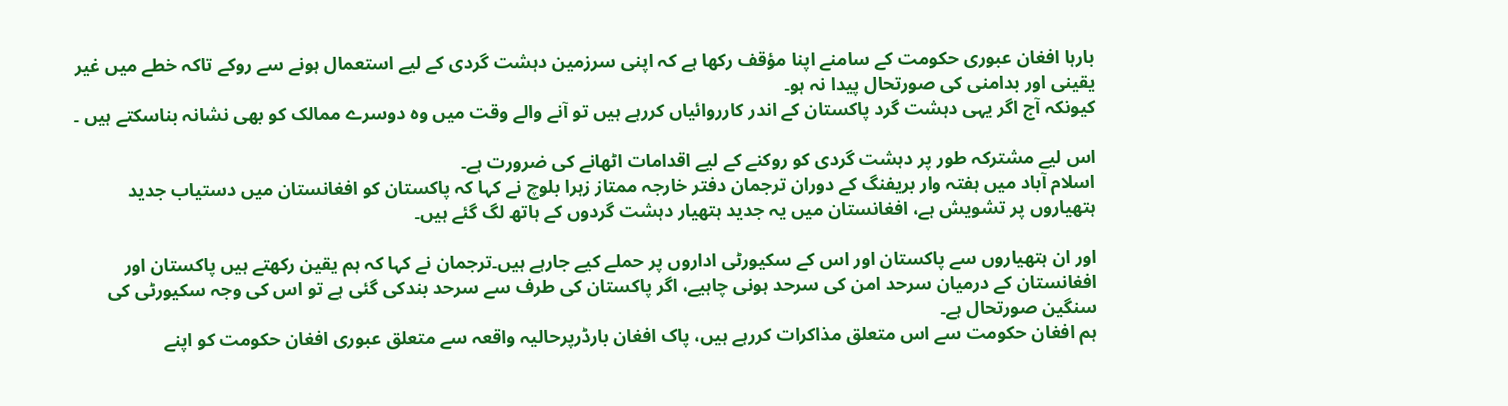بارہا افغان عبوری حکومت کے سامنے اپنا مؤقف رکھا ہے کہ اپنی سرزمین دہشت گردی کے لیے استعمال ہونے سے روکے تاکہ خطے میں غیر یقینی اور بدامنی کی صورتحال پیدا نہ ہو۔
کیونکہ آج اگر یہی دہشت گرد پاکستان کے اندر کارروائیاں کررہے ہیں تو آنے والے وقت میں وہ دوسرے ممالک کو بھی نشانہ بناسکتے ہیں ۔

اس لیے مشترکہ طور پر دہشت گردی کو روکنے کے لیے اقدامات اٹھانے کی ضرورت ہے۔
اسلام آباد میں ہفتہ وار بریفنگ کے دوران ترجمان دفتر خارجہ ممتاز زہرا بلوچ نے کہا کہ پاکستان کو افغانستان میں دستیاب جدید ہتھیاروں پر تشویش ہے، افغانستان میں یہ جدید ہتھیار دہشت گردوں کے ہاتھ لگ گئے ہیں۔

اور ان ہتھیاروں سے پاکستان اور اس کے سکیورٹی اداروں پر حملے کیے جارہے ہیں۔ترجمان نے کہا کہ ہم یقین رکھتے ہیں پاکستان اور افغانستان کے درمیان سرحد امن کی سرحد ہونی چاہیے، اگر پاکستان کی طرف سے سرحد بندکی گئی ہے تو اس کی وجہ سکیورٹی کی سنگین صورتحال ہے۔
ہم افغان حکومت سے اس متعلق مذاکرات کررہے ہیں، پاک افغان بارڈرپرحالیہ واقعہ سے متعلق عبوری افغان حکومت کو اپنے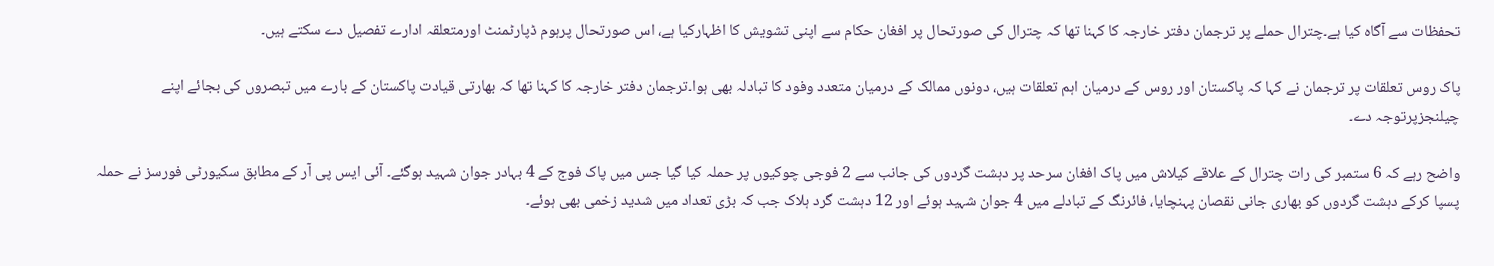تحفظات سے آگاہ کیا ہے۔چترال حملے پر ترجمان دفتر خارجہ کا کہنا تھا کہ چترال کی صورتحال پر افغان حکام سے اپنی تشویش کا اظہارکیا ہے، اس صورتحال پرہوم ڈپارٹمنٹ اورمتعلقہ ادارے تفصیل دے سکتے ہیں۔

پاک روس تعلقات پر ترجمان نے کہا کہ پاکستان اور روس کے درمیان اہم تعلقات ہیں، دونوں ممالک کے درمیان متعدد وفود کا تبادلہ بھی ہوا۔ترجمان دفتر خارجہ کا کہنا تھا کہ بھارتی قیادت پاکستان کے بارے میں تبصروں کی بجائے اپنے چیلنجزپرتوجہ دے۔

واضح رہے کہ 6 ستمبر کی رات چترال کے علاقے کیلاش میں پاک افغان سرحد پر دہشت گردوں کی جانب سے 2 فوجی چوکیوں پر حملہ کیا گیا جس میں پاک فوج کے 4 بہادر جوان شہید ہوگئے۔ آئی ایس پی آر کے مطابق سکیورٹی فورسز نے حملہ پسپا کرکے دہشت گردوں کو بھاری جانی نقصان پہنچایا، فائرنگ کے تبادلے میں 4 جوان شہید ہوئے اور 12 دہشت گرد ہلاک جب کہ بڑی تعداد میں شدید زخمی بھی ہوئے۔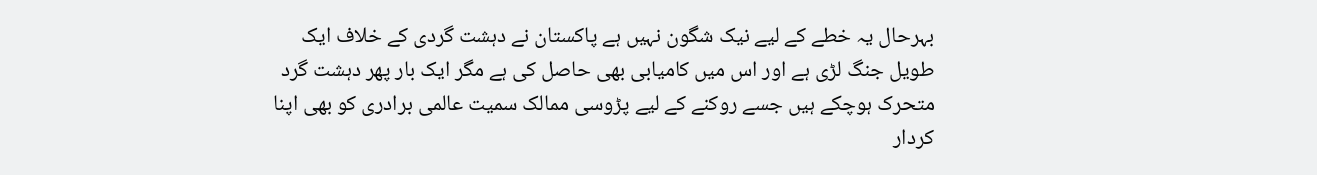بہرحال یہ خطے کے لیے نیک شگون نہیں ہے پاکستان نے دہشت گردی کے خلاف ایک طویل جنگ لڑی ہے اور اس میں کامیابی بھی حاصل کی ہے مگر ایک بار پھر دہشت گرد متحرک ہوچکے ہیں جسے روکنے کے لیے پڑوسی ممالک سمیت عالمی برادری کو بھی اپنا کردار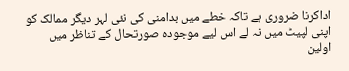اداکرنا ضروری ہے تاکہ خطے میں بدامنی کی نئی لہر دیگر ممالک کو اپنی لپیٹ میں نہ لے اس لیے موجودہ صورتحال کے تناظر میں اولین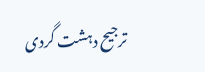ترجیح دہشت گردی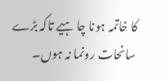کا خاتمہ ہونا چا ہیے تاکہ بڑے سانحات رونما نہ ہوں۔